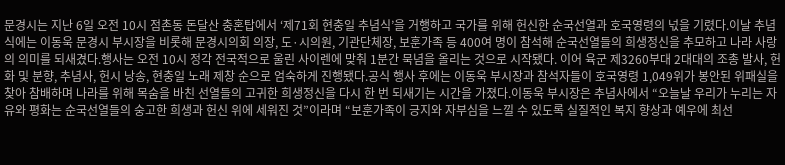문경시는 지난 6일 오전 10시 점촌동 돈달산 충혼탑에서 ‘제71회 현충일 추념식’을 거행하고 국가를 위해 헌신한 순국선열과 호국영령의 넋을 기렸다.이날 추념식에는 이동욱 문경시 부시장을 비롯해 문경시의회 의장, 도·시의원, 기관단체장, 보훈가족 등 400여 명이 참석해 순국선열들의 희생정신을 추모하고 나라 사랑의 의미를 되새겼다.행사는 오전 10시 정각 전국적으로 울린 사이렌에 맞춰 1분간 묵념을 올리는 것으로 시작됐다. 이어 육군 제3260부대 2대대의 조총 발사, 헌화 및 분향, 추념사, 헌시 낭송, 현충일 노래 제창 순으로 엄숙하게 진행됐다.공식 행사 후에는 이동욱 부시장과 참석자들이 호국영령 1,049위가 봉안된 위패실을 찾아 참배하며 나라를 위해 목숨을 바친 선열들의 고귀한 희생정신을 다시 한 번 되새기는 시간을 가졌다.이동욱 부시장은 추념사에서 “오늘날 우리가 누리는 자유와 평화는 순국선열들의 숭고한 희생과 헌신 위에 세워진 것”이라며 “보훈가족이 긍지와 자부심을 느낄 수 있도록 실질적인 복지 향상과 예우에 최선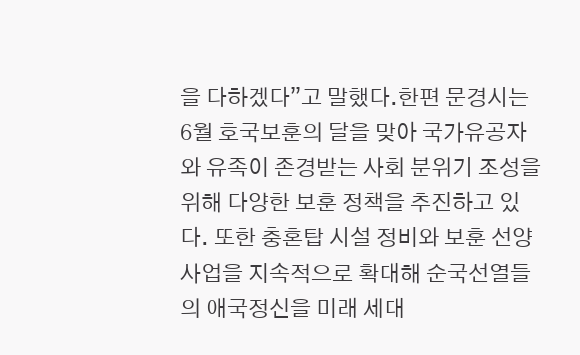을 다하겠다”고 말했다.한편 문경시는 6월 호국보훈의 달을 맞아 국가유공자와 유족이 존경받는 사회 분위기 조성을 위해 다양한 보훈 정책을 추진하고 있다. 또한 충혼탑 시설 정비와 보훈 선양 사업을 지속적으로 확대해 순국선열들의 애국정신을 미래 세대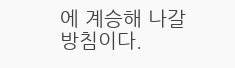에 계승해 나갈 방침이다.